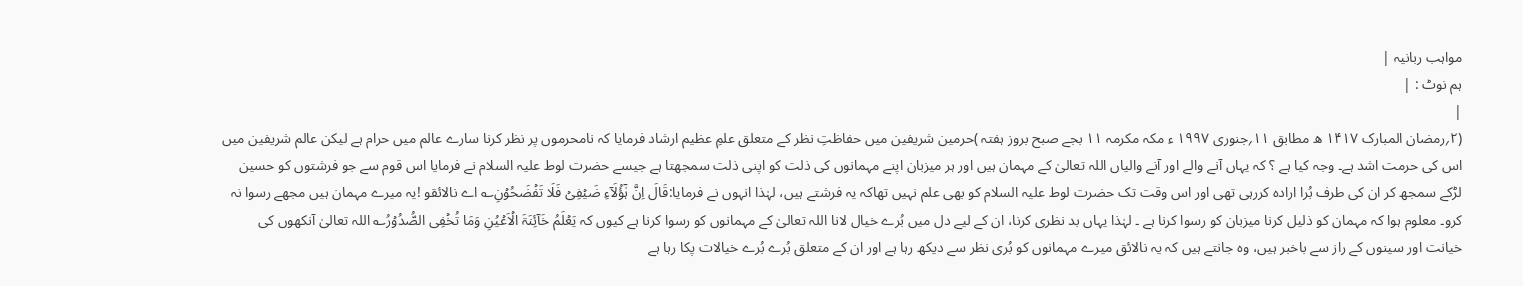مواہب ربانیہ |
ہم نوٹ : |
|
(۲؍رمضان المبارک ۱۴۱۷ ھ مطابق ۱۱؍جنوری ۱۹۹۷ ء مکہ مکرمہ ۱۱ بجے صبح بروز ہفتہ )حرمین شریفین میں حفاظتِ نظر کے متعلق علمِ عظیم ارشاد فرمایا کہ نامحرموں پر نظر کرنا سارے عالم میں حرام ہے لیکن عالم شریفین میں اس کی حرمت اشد ہے۔ وجہ کیا ہے ؟ کہ یہاں آنے والے اور آنے والیاں اللہ تعالیٰ کے مہمان ہیں اور ہر میزبان اپنے مہمانوں کی ذلت کو اپنی ذلت سمجھتا ہے جیسے حضرت لوط علیہ السلام نے فرمایا اس قوم سے جو فرشتوں کو حسین لڑکے سمجھ کر ان کی طرف بُرا ارادہ کررہی تھی اور اس وقت تک حضرت لوط علیہ السلام کو بھی علم نہیں تھاکہ یہ فرشتے ہیں، لہٰذا انہوں نے فرمایا:قَالَ اِنَّ ہٰۤؤُلَآءِ ضَیۡفِیۡ فَلَا تَفۡضَحُوۡنِ؎ اے نالائقو !یہ میرے مہمان ہیں مجھے رسوا نہ کرو۔ معلوم ہوا کہ مہمان کو ذلیل کرنا میزبان کو رسوا کرنا ہے ۔ لہٰذا یہاں بد نظری کرنا، ان کے لیے دل میں بُرے خیال لانا اللہ تعالیٰ کے مہمانوں کو رسوا کرنا ہے کیوں کہ یَعۡلَمُ خَآئِنَۃَ الۡاَعۡیُنِ وَمَا تُخۡفِی الصُّدُوۡرُ؎ اللہ تعالیٰ آنکھوں کی خیانت اور سینوں کے راز سے باخبر ہیں، وہ جانتے ہیں کہ یہ نالائق میرے مہمانوں کو بُری نظر سے دیکھ رہا ہے اور ان کے متعلق بُرے بُرے خیالات پکا رہا ہے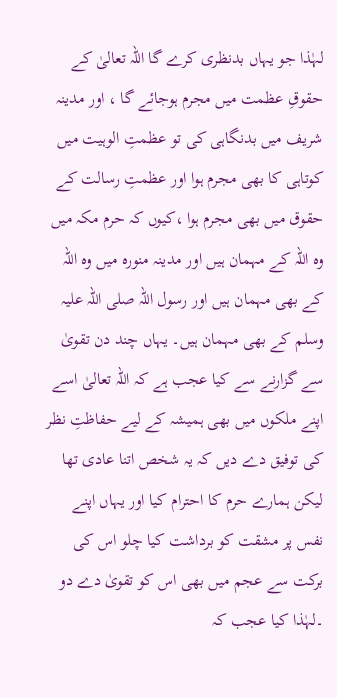لہٰذا جو یہاں بدنظری کرے گا اللہ تعالیٰ کے حقوقِ عظمت میں مجرم ہوجائے گا ، اور مدینہ شریف میں بدنگاہی کی تو عظمتِ الوہیت میں کوتاہی کا بھی مجرم ہوا اور عظمتِ رسالت کے حقوق میں بھی مجرم ہوا ،کیوں کہ حرم مکہ میں وہ اللہ کے مہمان ہیں اور مدینہ منورہ میں وہ اللہ کے بھی مہمان ہیں اور رسول اللہ صلی اللہ علیہ وسلم کے بھی مہمان ہیں۔ یہاں چند دن تقویٰ سے گزارنے سے کیا عجب ہے کہ اللہ تعالیٰ اسے اپنے ملکوں میں بھی ہمیشہ کے لیے حفاظتِ نظر کی توفیق دے دیں کہ یہ شخص اتنا عادی تھا لیکن ہمارے حرم کا احترام کیا اور یہاں اپنے نفس پر مشقت کو برداشت کیا چلو اس کی برکت سے عجم میں بھی اس کو تقویٰ دے دو ۔لہٰذا کیا عجب کہ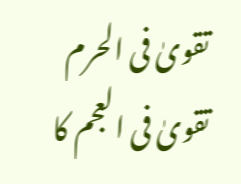تقویٰ فی الحرم تقویٰ فی العجم کا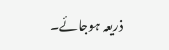ذریعہ ہوجائے۔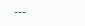---